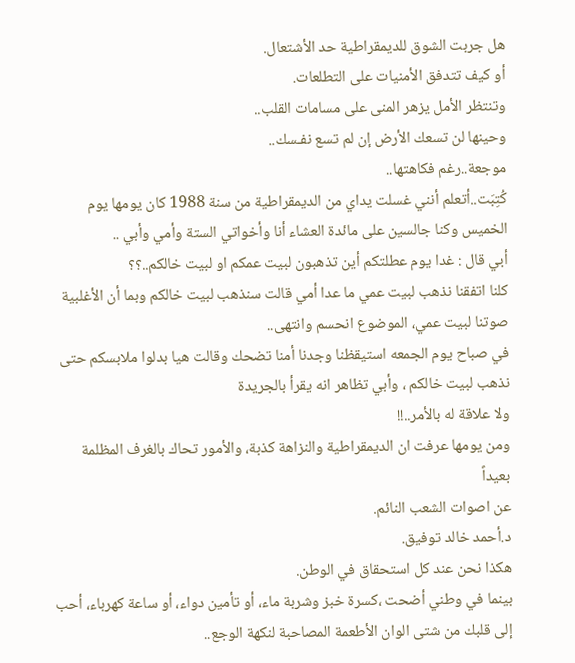هل جربت الشوق للديمقراطية حد الأشتعال.
أو كيف تتدفق الأمنيات على التطلعات.
وتنتظر الأمل يزهر المنى على مسامات القلب..
وحينها لن تسعك الأرض إن لم تسع نفـسك..
موجعة..رغم فكاهتها..
كُتِبَت..أتعلم أنني غسلت يداي من الديمقراطية من سنة 1988 كان يومها يوم الخميس وكنا جالسين على مائدة العشاء أنا وأخواتي الستة وأمي وأبي ..
أبي قال : غدا يوم عطلتكم أين تذهبون لبيت عمكم او لبيت خالكم..؟؟
كلنا اتفقنا نذهب لبيت عمي ما عدا أمي قالت سنذهب لبيت خالكم وبما أن الأغلبية صوتنا لبيت عمي، الموضوع انحسم وانتهى..
في صباح يوم الجمعه استيقظنا وجدنا أمنا تضحك وقالت هيا بدلوا ملابسكم حتى نذهب لبيت خالكم ، وأبي تظاهر انه يقرأ بالجريدة
ولا علاقة له بالأمر..!!
ومن يومها عرفت ان الديمقراطية والنزاهة كذبة، والأمور تحاك بالغرف المظلمة بعيداً
عن اصوات الشعب النائم.
د.أحمد خالد توفيق.
هكذا نحن عند كل استحقاق في الوطن.
بينما في وطني أضحت ،كسرة خبز وشربة ماء، أو تأمين دواء، أو ساعة كهرباء، أحب إلى قلبك من شتى الوان الأطعمة المصاحبة لنكهة الوجع..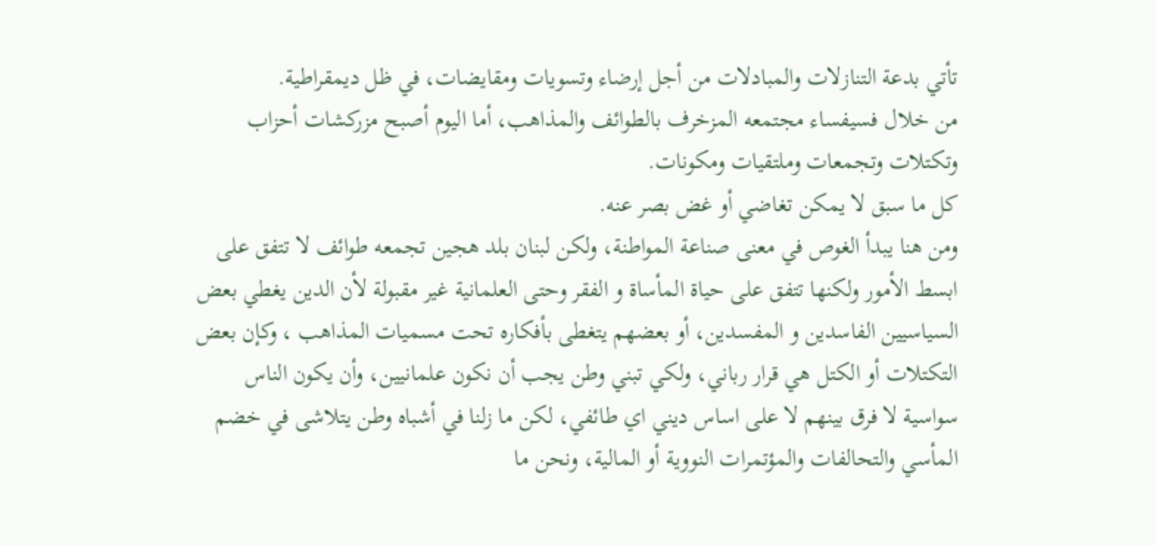تأتي بدعة التنازلات والمبادلات من أجل إرضاء وتسويات ومقايضات، في ظل ديمقراطية.
من خلال فسيفساء مجتمعه المزخرف بالطوائف والمذاهب، أما اليوم أصبح مزركشات أحزاب وتكتلات وتجمعات وملتقيات ومكونات.
كل ما سبق لا يمكن تغاضي أو غض بصر عنه.
ومن هنا يبدأ الغوص في معنى صناعة المواطنة، ولكن لبنان بلد هجين تجمعه طوائف لا تتفق على ابسط الأمور ولكنها تتفق على حياة المأساة و الفقر وحتى العلمانية غير مقبولة لأن الدين يغطي بعض السياسيين الفاسدين و المفسدين، أو بعضهم يتغطى بأفكاره تحت مسميات المذاهب ، وكإن بعض التكتلات أو الكتل هي قرار رباني، ولكي تبني وطن يجب أن نكون علمانيين، وأن يكون الناس سواسية لا فرق بينهم لا على اساس ديني اي طائفي، لكن ما زلنا في أشباه وطن يتلاشى في خضم المأسي والتحالفات والمؤتمرات النووية أو المالية، ونحن ما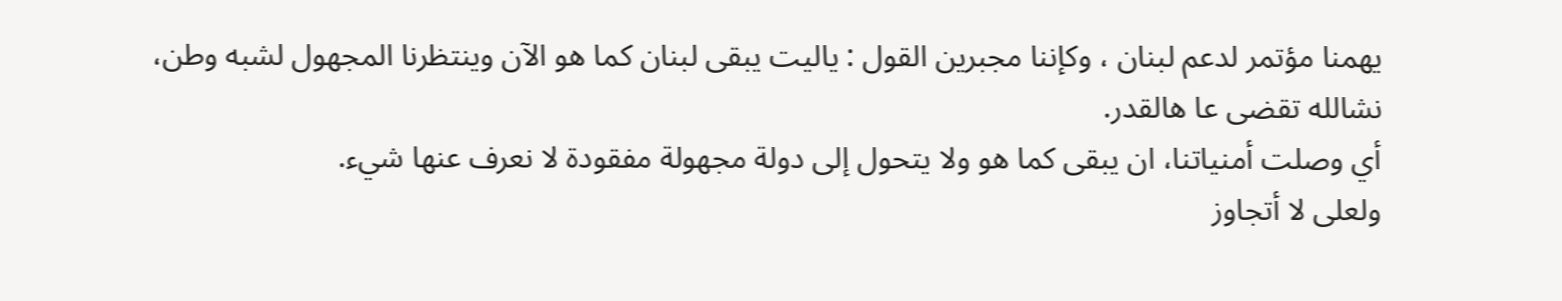يهمنا مؤتمر لدعم لبنان ، وكإننا مجبرين القول : ياليت يبقى لبنان كما هو الآن وينتظرنا المجهول لشبه وطن، نشالله تقضى عا هالقدر.
أي وصلت أمنياتنا، ان يبقى كما هو ولا يتحول إلى دولة مجهولة مفقودة لا نعرف عنها شيء.
ولعلى لا أتجاوز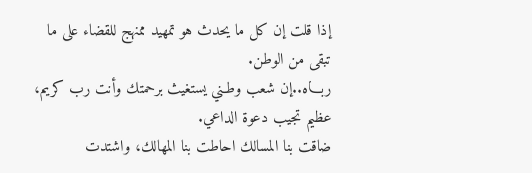إذا قلت إن كل ما يحدث هو تمهيد ممنهج للقضاء على ما تبقى من الوطن.
ربـــاه..إن شعب وطـني يستغيث برحمتك وأنت رب كريم، عظيم تجيب دعوة الداعي.
ضاقت بنا المسالك احاطت بنا المهالك، واشتدت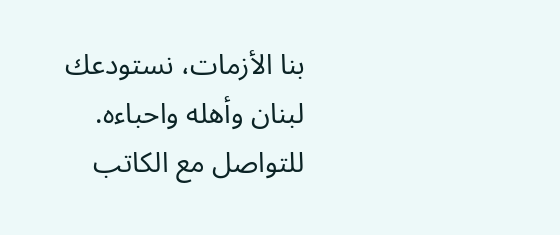بنا الأزمات، نستودعك لبنان وأهله واحباءه.
للتواصل مع الكاتب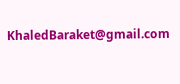KhaledBaraket@gmail.com